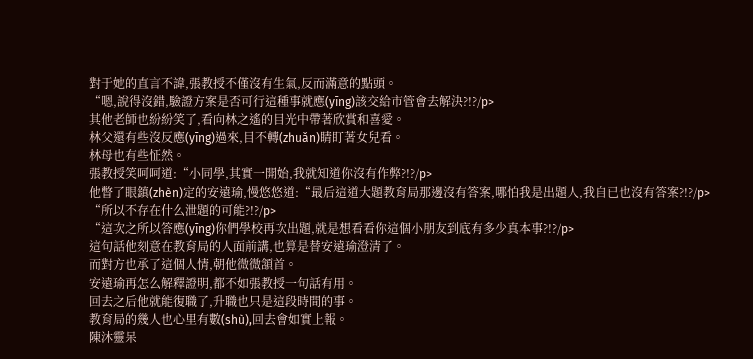對于她的直言不諱,張教授不僅沒有生氣,反而滿意的點頭。
“嗯,說得沒錯,驗證方案是否可行這種事就應(yīng)該交給市管會去解決?!?/p>
其他老師也紛紛笑了,看向林之遙的目光中帶著欣賞和喜愛。
林父還有些沒反應(yīng)過來,目不轉(zhuǎn)睛盯著女兒看。
林母也有些怔然。
張教授笑呵呵道:“小同學,其實一開始,我就知道你沒有作弊?!?/p>
他瞥了眼鎮(zhèn)定的安遠瑜,慢悠悠道:“最后這道大題教育局那邊沒有答案,哪怕我是出題人,我自已也沒有答案?!?/p>
“所以不存在什么泄題的可能?!?/p>
“這次之所以答應(yīng)你們學校再次出題,就是想看看你這個小朋友到底有多少真本事?!?/p>
這句話他刻意在教育局的人面前講,也算是替安遠瑜澄清了。
而對方也承了這個人情,朝他微微頷首。
安遠瑜再怎么解釋證明,都不如張教授一句話有用。
回去之后他就能復職了,升職也只是這段時間的事。
教育局的幾人也心里有數(shù),回去會如實上報。
陳沐靈呆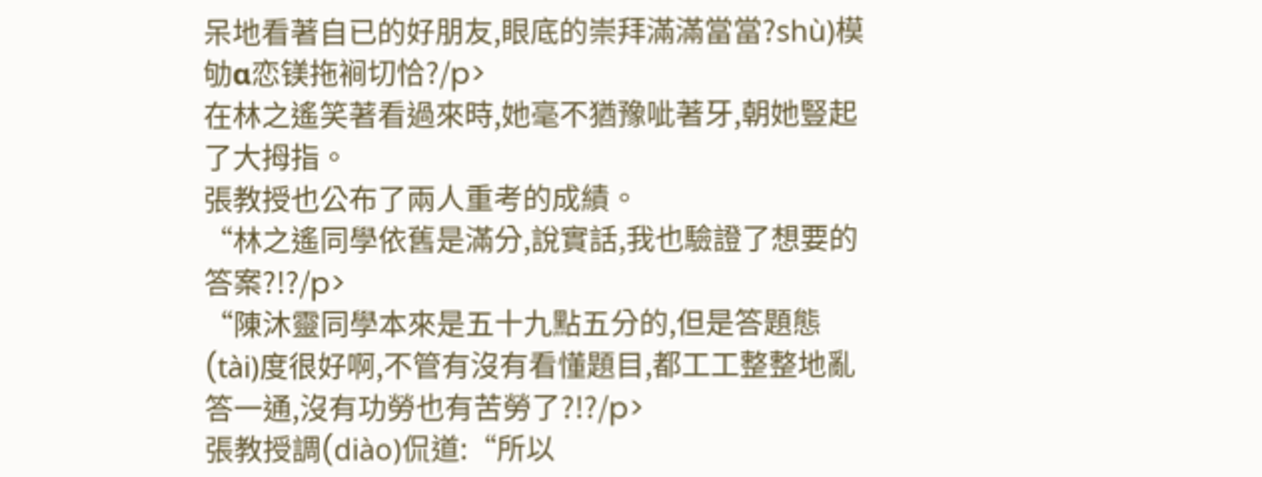呆地看著自已的好朋友,眼底的崇拜滿滿當當?shù)模劬α恋镁拖裥切恰?/p>
在林之遙笑著看過來時,她毫不猶豫呲著牙,朝她豎起了大拇指。
張教授也公布了兩人重考的成績。
“林之遙同學依舊是滿分,說實話,我也驗證了想要的答案?!?/p>
“陳沐靈同學本來是五十九點五分的,但是答題態(tài)度很好啊,不管有沒有看懂題目,都工工整整地亂答一通,沒有功勞也有苦勞了?!?/p>
張教授調(diào)侃道:“所以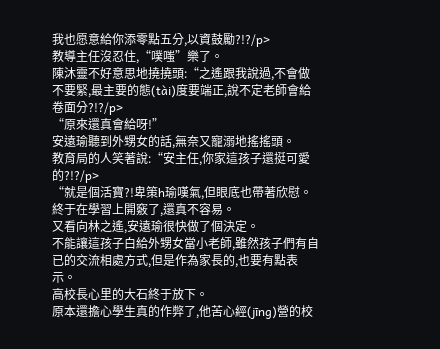我也愿意給你添零點五分,以資鼓勵?!?/p>
教導主任沒忍住,“噗嗤”樂了。
陳沐靈不好意思地撓撓頭:“之遙跟我說過,不會做不要緊,最主要的態(tài)度要端正,說不定老師會給卷面分?!?/p>
“原來還真會給呀!”
安遠瑜聽到外甥女的話,無奈又寵溺地搖搖頭。
教育局的人笑著說:“安主任,你家這孩子還挺可愛的?!?/p>
“就是個活寶?!卑策h瑜嘆氣,但眼底也帶著欣慰。
終于在學習上開竅了,還真不容易。
又看向林之遙,安遠瑜很快做了個決定。
不能讓這孩子白給外甥女當小老師,雖然孩子們有自已的交流相處方式,但是作為家長的,也要有點表示。
高校長心里的大石終于放下。
原本還擔心學生真的作弊了,他苦心經(jīng)營的校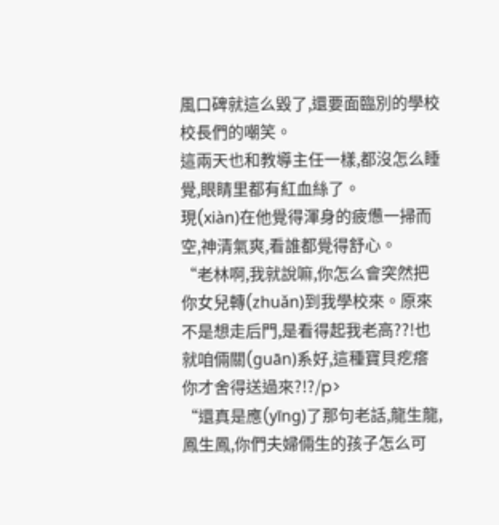風口碑就這么毀了,還要面臨別的學校校長們的嘲笑。
這兩天也和教導主任一樣,都沒怎么睡覺,眼睛里都有紅血絲了。
現(xiàn)在他覺得渾身的疲憊一掃而空,神清氣爽,看誰都覺得舒心。
“老林啊,我就說嘛,你怎么會突然把你女兒轉(zhuǎn)到我學校來。原來不是想走后門,是看得起我老高??!也就咱倆關(guān)系好,這種寶貝疙瘩你才舍得送過來?!?/p>
“還真是應(yīng)了那句老話,龍生龍,鳳生鳳,你們夫婦倆生的孩子怎么可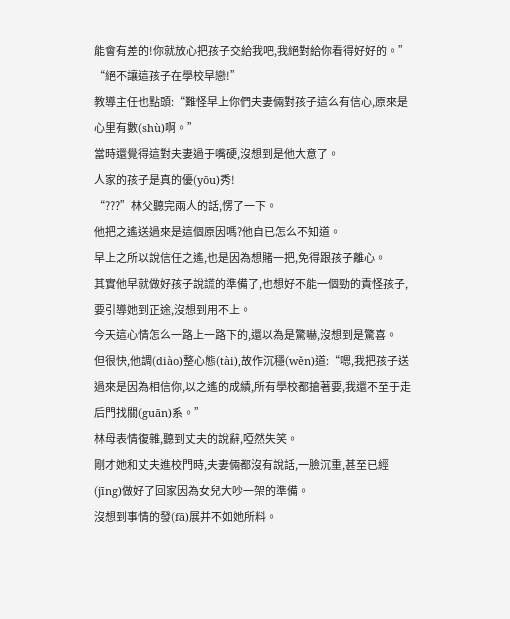能會有差的!你就放心把孩子交給我吧,我絕對給你看得好好的。”
“絕不讓這孩子在學校早戀!”
教導主任也點頭:“難怪早上你們夫妻倆對孩子這么有信心,原來是心里有數(shù)啊。”
當時還覺得這對夫妻過于嘴硬,沒想到是他大意了。
人家的孩子是真的優(yōu)秀!
“???”林父聽完兩人的話,愣了一下。
他把之遙送過來是這個原因嗎?他自已怎么不知道。
早上之所以說信任之遙,也是因為想賭一把,免得跟孩子離心。
其實他早就做好孩子說謊的準備了,也想好不能一個勁的責怪孩子,要引導她到正途,沒想到用不上。
今天這心情怎么一路上一路下的,還以為是驚嚇,沒想到是驚喜。
但很快,他調(diào)整心態(tài),故作沉穩(wěn)道:“嗯,我把孩子送過來是因為相信你,以之遙的成績,所有學校都搶著要,我還不至于走后門找關(guān)系。”
林母表情復雜,聽到丈夫的說辭,啞然失笑。
剛才她和丈夫進校門時,夫妻倆都沒有說話,一臉沉重,甚至已經(jīng)做好了回家因為女兒大吵一架的準備。
沒想到事情的發(fā)展并不如她所料。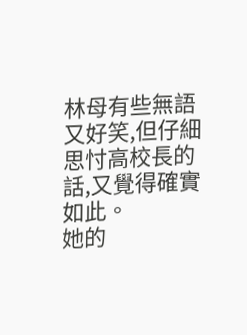林母有些無語又好笑,但仔細思忖高校長的話,又覺得確實如此。
她的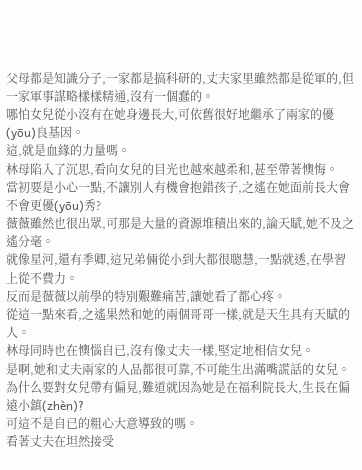父母都是知識分子,一家都是搞科研的,丈夫家里雖然都是從軍的,但一家軍事謀略樣樣精通,沒有一個蠢的。
哪怕女兒從小沒有在她身邊長大,可依舊很好地繼承了兩家的優(yōu)良基因。
這,就是血緣的力量嗎。
林母陷入了沉思,看向女兒的目光也越來越柔和,甚至帶著懊悔。
當初要是小心一點,不讓別人有機會抱錯孩子,之遙在她面前長大會不會更優(yōu)秀?
薇薇雖然也很出眾,可那是大量的資源堆積出來的,論天賦,她不及之遙分毫。
就像星河,還有季卿,這兄弟倆從小到大都很聰慧,一點就透,在學習上從不費力。
反而是薇薇以前學的特別艱難痛苦,讓她看了都心疼。
從這一點來看,之遙果然和她的兩個哥哥一樣,就是天生具有天賦的人。
林母同時也在懊惱自已,沒有像丈夫一樣,堅定地相信女兒。
是啊,她和丈夫兩家的人品都很可靠,不可能生出滿嘴謊話的女兒。
為什么要對女兒帶有偏見,難道就因為她是在福利院長大,生長在偏遠小鎮(zhèn)?
可這不是自已的粗心大意導致的嗎。
看著丈夫在坦然接受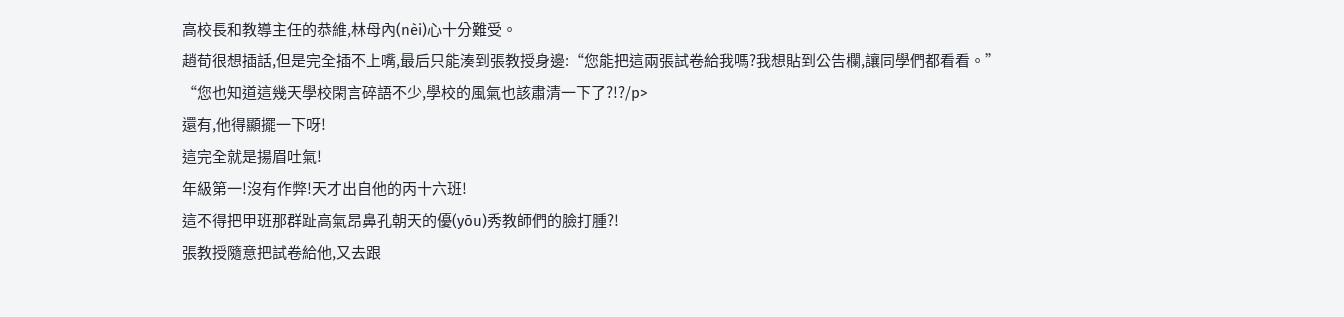高校長和教導主任的恭維,林母內(nèi)心十分難受。
趙荀很想插話,但是完全插不上嘴,最后只能湊到張教授身邊:“您能把這兩張試卷給我嗎?我想貼到公告欄,讓同學們都看看。”
“您也知道這幾天學校閑言碎語不少,學校的風氣也該肅清一下了?!?/p>
還有,他得顯擺一下呀!
這完全就是揚眉吐氣!
年級第一!沒有作弊!天才出自他的丙十六班!
這不得把甲班那群趾高氣昂鼻孔朝天的優(yōu)秀教師們的臉打腫?!
張教授隨意把試卷給他,又去跟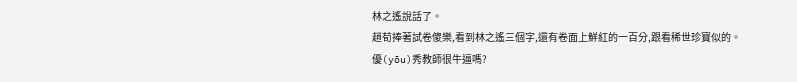林之遙說話了。
趙荀捧著試卷傻樂,看到林之遙三個字,還有卷面上鮮紅的一百分,跟看稀世珍寶似的。
優(yōu)秀教師很牛逼嗎?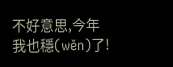不好意思,今年我也穩(wěn)了!